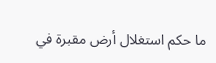ما حكم استغلال أرض مقبرة في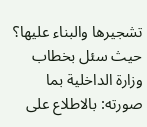تشجيرها والبناء عليها؟ حيث سئل بخطاب وزارة الداخلية بما صورته: بالاطلاع على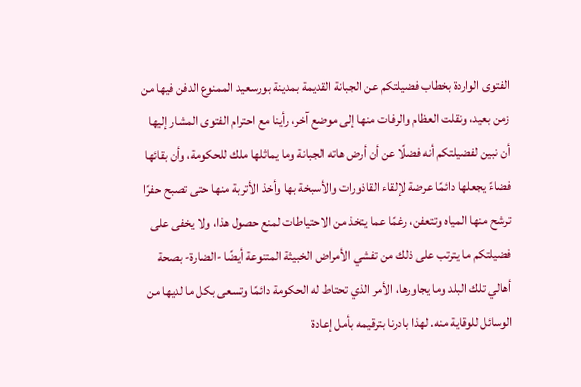الفتوى الواردة بخطاب فضيلتكم عن الجبانة القديمة بمدينة بورسعيد الممنوع الدفن فيها من زمن بعيد، ونقلت العظام والرفات منها إلى موضع آخر، رأينا مع احترام الفتوى المشار إليها أن نبين لفضيلتكم أنه فضلًا عن أن أرض هاته الجبانة وما يماثلها ملك للحكومة، وأن بقائها فضاءً يجعلها دائمًا عرضة لإلقاء القاذورات والأسبخة بها وأخذ الأتربة منها حتى تصبح حفرًا ترشح منها المياه وتتعفن، رغمًا عما يتخذ من الاحتياطات لمنع حصول هذا، ولا يخفى على فضيلتكم ما يترتب على ذلك من تفشي الأمراض الخبيثة المتنوعة أيضًا -الضارة- بصحة أهالي تلك البلد وما يجاورها، الأمر الذي تحتاط له الحكومة دائمًا وتسعى بكل ما لديها من الوسائل للوقاية منه. لهذا بادرنا بترقيمه بأمل إعادة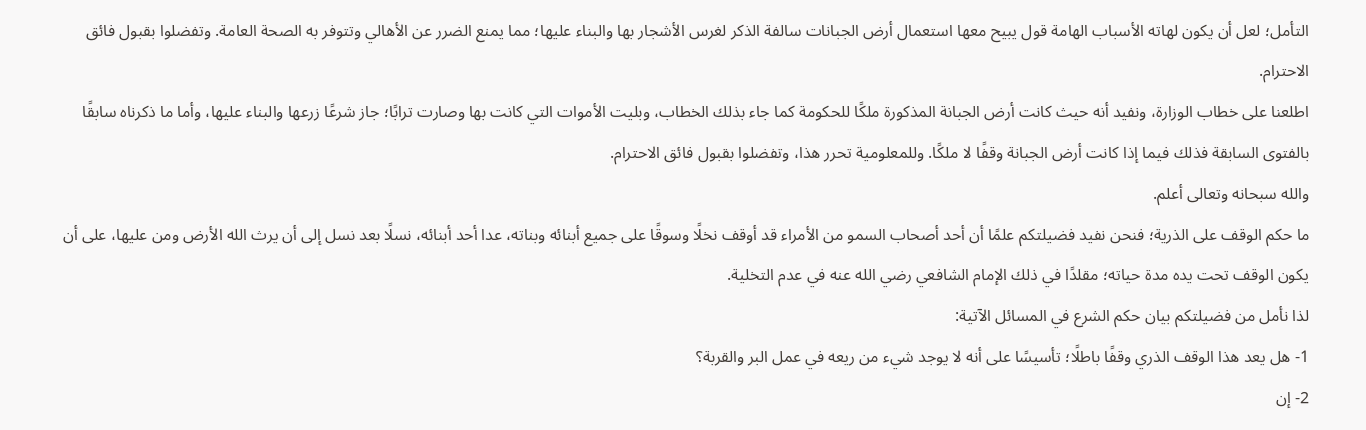التأمل؛ لعل أن يكون لهاته الأسباب الهامة قول يبيح معها استعمال أرض الجبانات سالفة الذكر لغرس الأشجار بها والبناء عليها؛ مما يمنع الضرر عن الأهالي وتتوفر به الصحة العامة. وتفضلوا بقبول فائق الاحترام.
اطلعنا على خطاب الوزارة، ونفيد أنه حيث كانت أرض الجبانة المذكورة ملكًا للحكومة كما جاء بذلك الخطاب، وبليت الأموات التي كانت بها وصارت ترابًا؛ جاز شرعًا زرعها والبناء عليها، وأما ما ذكرناه سابقًا بالفتوى السابقة فذلك فيما إذا كانت أرض الجبانة وقفًا لا ملكًا. وللمعلومية تحرر هذا، وتفضلوا بقبول فائق الاحترام.
والله سبحانه وتعالى أعلم.
ما حكم الوقف على الذرية؛ فنحن نفيد فضيلتكم علمًا أن أحد أصحاب السمو من الأمراء قد أوقف نخلًا وسوقًا على جميع أبنائه وبناته، عدا أحد أبنائه، نسلًا بعد نسل إلى أن يرث الله الأرض ومن عليها، على أن يكون الوقف تحت يده مدة حياته؛ مقلدًا في ذلك الإمام الشافعي رضي الله عنه في عدم التخلية.
لذا نأمل من فضيلتكم بيان حكم الشرع في المسائل الآتية:
1- هل يعد هذا الوقف الذري وقفًا باطلًا؛ تأسيسًا على أنه لا يوجد شيء من ريعه في عمل البر والقربة؟
2- إن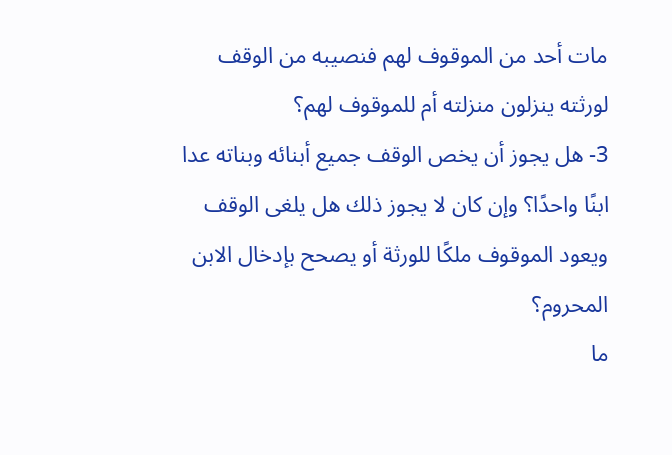مات أحد من الموقوف لهم فنصيبه من الوقف لورثته ينزلون منزلته أم للموقوف لهم؟
3- هل يجوز أن يخص الوقف جميع أبنائه وبناته عدا ابنًا واحدًا؟ وإن كان لا يجوز ذلك هل يلغى الوقف ويعود الموقوف ملكًا للورثة أو يصحح بإدخال الابن المحروم؟
ما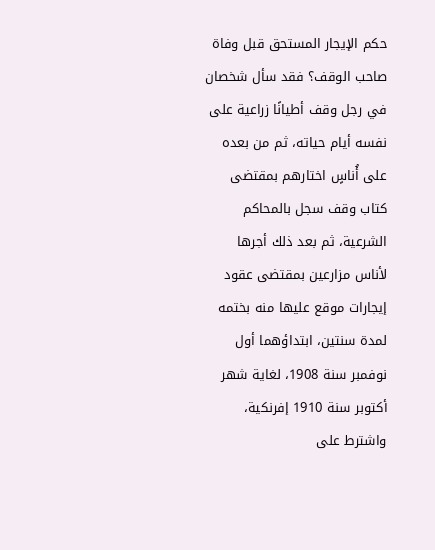حكم الإيجار المستحق قبل وفاة صاحب الوقف؟ فقد سأل شخصان في رجل وقف أطيانًا زراعية على نفسه أيام حياته، ثم من بعده على أُناسٍ اختارهم بمقتضى كتاب وقف سجل بالمحاكم الشرعية، ثم بعد ذلك أجرها لأناس مزارعين بمقتضى عقود إيجارات موقع عليها منه بختمه لمدة سنتين، ابتداؤهما أول نوفمبر سنة 1908، لغاية شهر أكتوبر سنة 1910 إفرنكية، واشترط على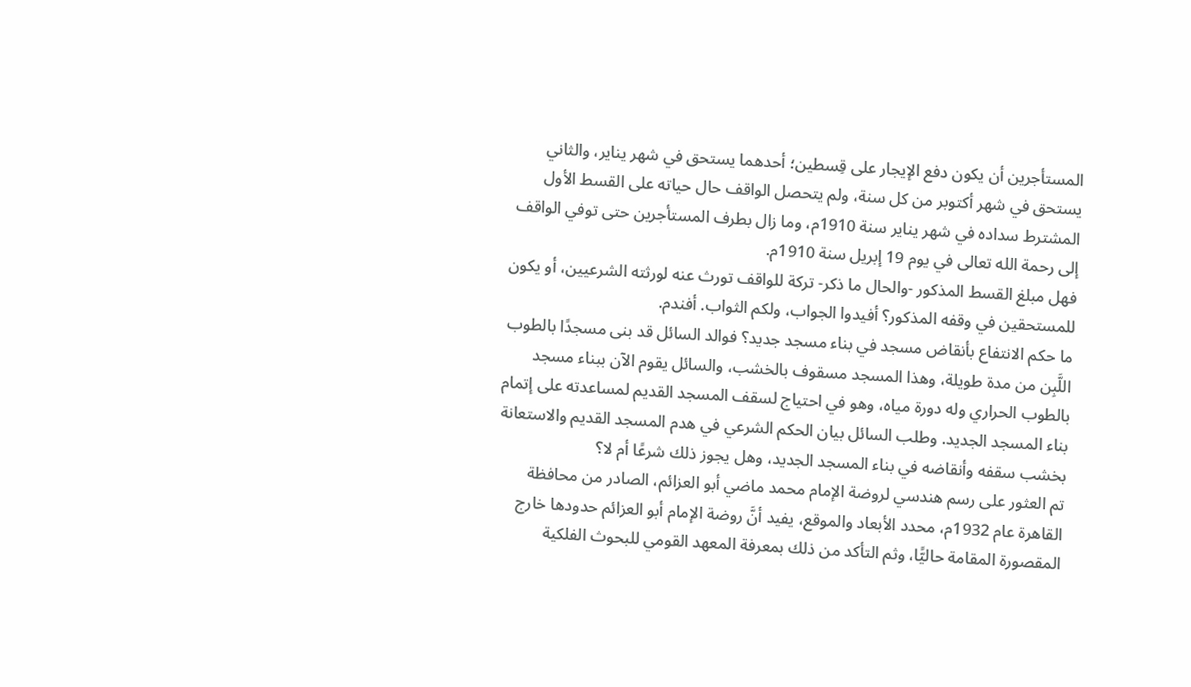المستأجرين أن يكون دفع الإيجار على قِسطين؛ أحدهما يستحق في شهر يناير، والثاني يستحق في شهر أكتوبر من كل سنة، ولم يتحصل الواقف حال حياته على القسط الأول المشترط سداده في شهر يناير سنة 1910م، وما زال بطرف المستأجرين حتى توفي الواقف إلى رحمة الله تعالى في يوم 19 إبريل سنة 1910م.
فهل مبلغ القسط المذكور -والحال ما ذكر- تركة للواقف تورث عنه لورثته الشرعيين، أو يكون للمستحقين في وقفه المذكور؟ أفيدوا الجواب، ولكم الثواب. أفندم.
ما حكم الانتفاع بأنقاض مسجد في بناء مسجد جديد؟ فوالد السائل قد بنى مسجدًا بالطوب اللَّبِن من مدة طويلة، وهذا المسجد مسقوف بالخشب، والسائل يقوم الآن ببناء مسجد بالطوب الحراري وله دورة مياه، وهو في احتياج لسقف المسجد القديم لمساعدته على إتمام بناء المسجد الجديد. وطلب السائل بيان الحكم الشرعي في هدم المسجد القديم والاستعانة بخشب سقفه وأنقاضه في بناء المسجد الجديد، وهل يجوز ذلك شرعًا أم لا؟
تم العثور على رسم هندسي لروضة الإمام محمد ماضي أبو العزائم، الصادر من محافظة القاهرة عام 1932م، محدد الأبعاد والموقع، يفيد أنَّ روضة الإمام أبو العزائم حدودها خارج المقصورة المقامة حاليًّا، وثم التأكد من ذلك بمعرفة المعهد القومي للبحوث الفلكية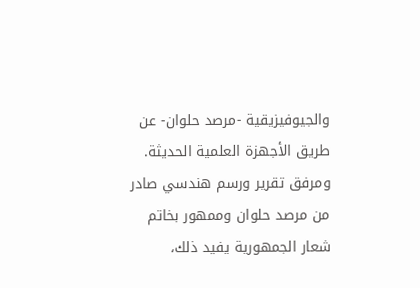والجيوفيزيقية -مرصد حلوان- عن طريق الأجهزة العلمية الحديثة.
ومرفق تقرير ورسم هندسي صادر من مرصد حلوان وممهور بخاتم شعار الجمهورية يفيد ذلك،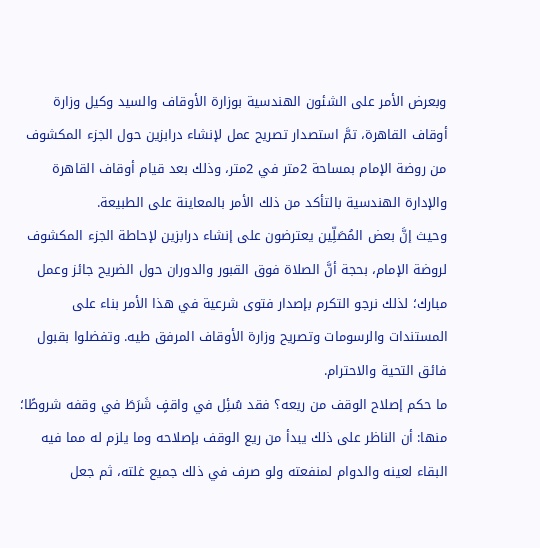وبعرض الأمر على الشئون الهندسية بوزارة الأوقاف والسيد وكيل وزارة أوقاف القاهرة، تمَّ استصدار تصريح عمل لإنشاء درابزين حول الجزء المكشوف من روضة الإمام بمساحة 2متر في 2متر، وذلك بعد قيام أوقاف القاهرة والإدارة الهندسية بالتأكد من ذلك الأمر بالمعاينة على الطبيعة.
وحيث إنَّ بعض المُصَلِّين يعترضون على إنشاء درابزين لإحاطة الجزء المكشوف لروضة الإمام، بحجة أنَّ الصلاة فوق القبور والدوران حول الضريح جائز وعمل مبارك؛ لذلك نرجو التكرم بإصدار فتوى شرعية في هذا الأمر بناء على المستندات والرسومات وتصريح وزارة الأوقاف المرفق طيه. وتفضلوا بقبول فائق التحية والاحترام.
ما حكم إصلاح الوقف من ريعه؟ فقد سُئِل في واقفٍ شَرَطَ في وقفه شروطًا؛ منها: أن الناظر على ذلك يبدأ من ريع الوقف بإصلاحه وما يلزم له مما فيه البقاء لعينه والدوام لمنفعته ولو صرف في ذلك جميع غلته، ثم جعل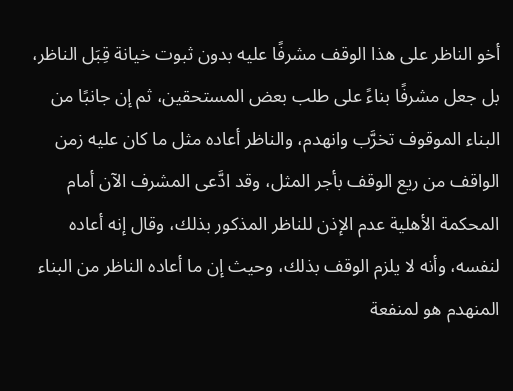أخو الناظر على هذا الوقف مشرفًا عليه بدون ثبوت خيانة قِبَل الناظر، بل جعل مشرفًا بناءً على طلب بعض المستحقين، ثم إن جانبًا من البناء الموقوف تخرَّب وانهدم، والناظر أعاده مثل ما كان عليه زمن الواقف من ريع الوقف بأجر المثل، وقد ادَّعى المشرف الآن أمام المحكمة الأهلية عدم الإذن للناظر المذكور بذلك، وقال إنه أعاده لنفسه، وأنه لا يلزم الوقف بذلك، وحيث إن ما أعاده الناظر من البناء المنهدم هو لمنفعة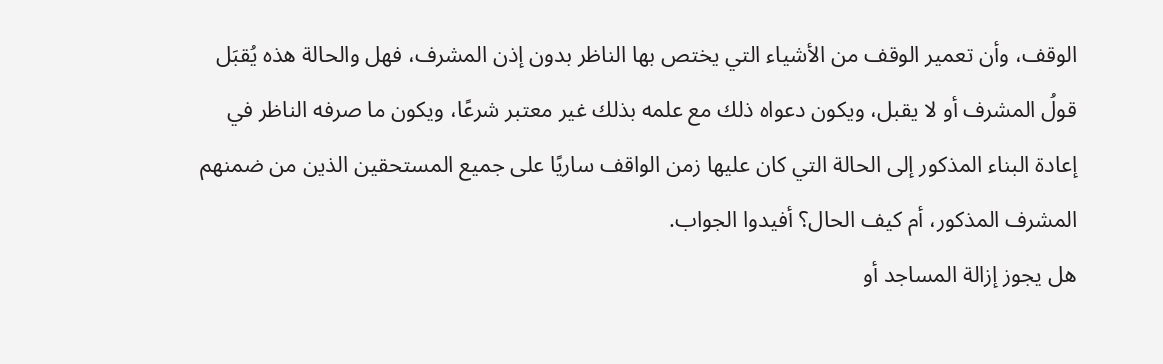الوقف، وأن تعمير الوقف من الأشياء التي يختص بها الناظر بدون إذن المشرف، فهل والحالة هذه يُقبَل قولُ المشرف أو لا يقبل، ويكون دعواه ذلك مع علمه بذلك غير معتبر شرعًا، ويكون ما صرفه الناظر في إعادة البناء المذكور إلى الحالة التي كان عليها زمن الواقف ساريًا على جميع المستحقين الذين من ضمنهم المشرف المذكور، أم كيف الحال؟ أفيدوا الجواب.
هل يجوز إزالة المساجد أو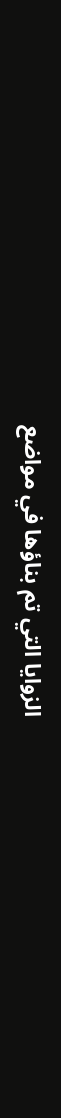الزوايا التي تم بناؤها في مواضع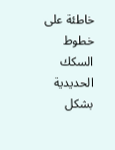خاطئة على خطوط السكك الحديدية بشكل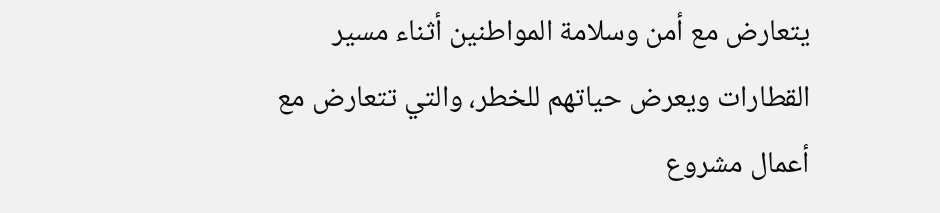يتعارض مع أمن وسلامة المواطنين أثناء مسير القطارات ويعرض حياتهم للخطر، والتي تتعارض مع أعمال مشروع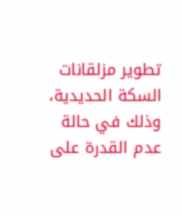تطوير مزلقانات السكة الحديدية، وذلك في حالة عدم القدرة على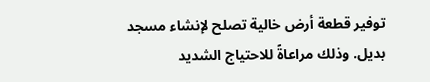توفير قطعة أرض خالية تصلح لإنشاء مسجد بديل. وذلك مراعاةً للاحتياج الشديد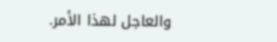والعاجل لهذا الأمر.